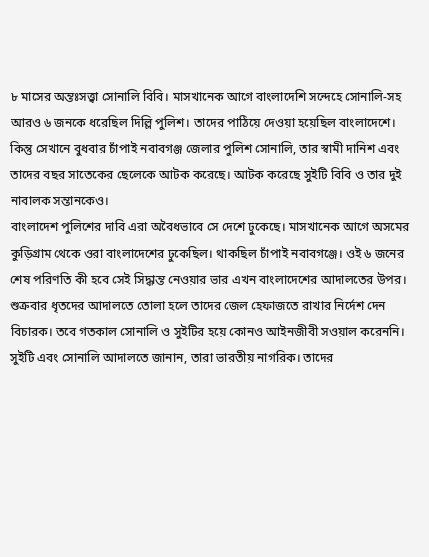৮ মাসের অন্তঃসত্ত্বা সোনালি বিবি। মাসখানেক আগে বাংলাদেশি সন্দেহে সোনালি-সহ আরও ৬ জনকে ধরেছিল দিল্লি পুলিশ। তাদের পাঠিয়ে দেওয়া হয়েছিল বাংলাদেশে। কিন্তু সেখানে বুধবার চাঁপাই নবাবগঞ্জ জেলার পুলিশ সোনালি, তার স্বামী দানিশ এবং তাদের বছর সাতেকের ছেলেকে আটক করেছে। আটক করেছে সুইটি বিবি ও তার দুই নাবালক সন্তানকেও।
বাংলাদেশ পুলিশের দাবি এরা অবৈধভাবে সে দেশে ঢুকেছে। মাসখানেক আগে অসমের কুড়িগ্রাম থেকে ওরা বাংলাদেশের ঢুকেছিল। থাকছিল চাঁপাই নবাবগঞ্জে। ওই ৬ জনের শেষ পরিণতি কী হবে সেই সিদ্ধান্ত নেওয়ার ভার এখন বাংলাদেশের আদালতের উপর।
শুক্রবার ধৃতদের আদালতে তোলা হলে তাদের জেল হেফাজতে রাখার নির্দেশ দেন বিচারক। তবে গতকাল সোনালি ও সুইটির হয়ে কোনও আইনজীবী সওয়াল করেননি।
সুইটি এবং সোনালি আদালতে জানান, তারা ভারতীয় নাগরিক। তাদের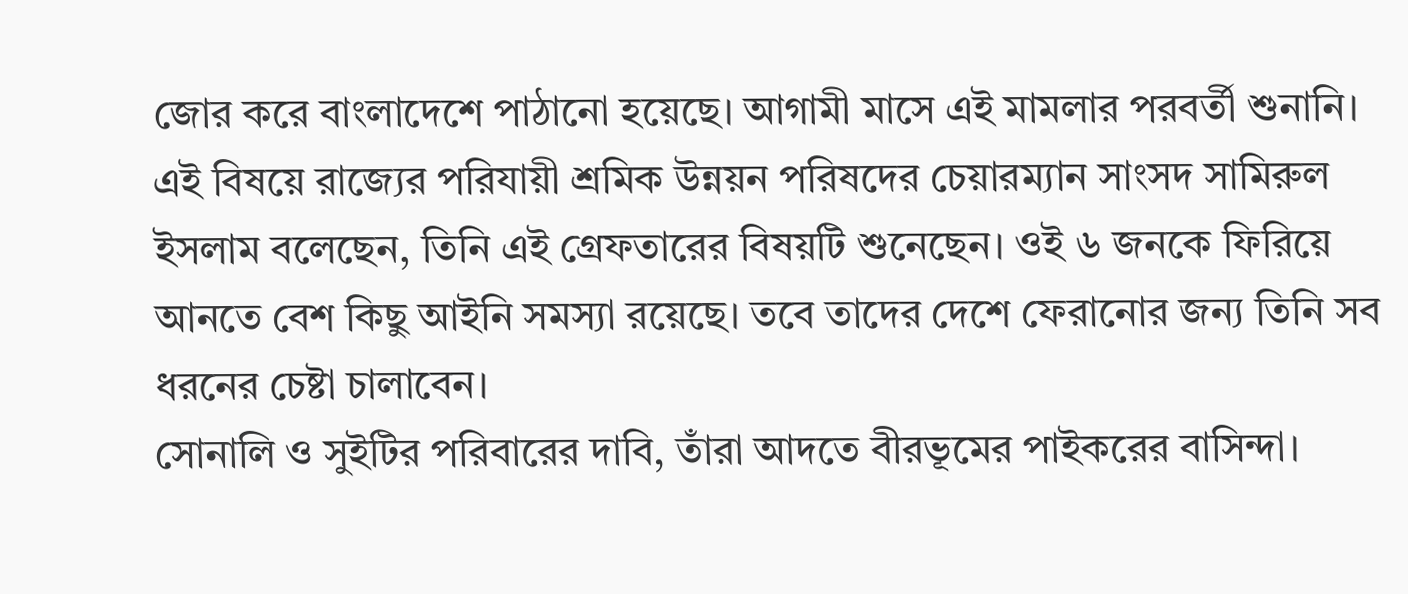জোর করে বাংলাদেশে পাঠানো হয়েছে। আগামী মাসে এই মামলার পরবর্তী শুনানি।
এই বিষয়ে রাজ্যের পরিযায়ী শ্রমিক উন্নয়ন পরিষদের চেয়ারম্যান সাংসদ সামিরুল ইসলাম বলেছেন, তিনি এই গ্রেফতারের বিষয়টি শুনেছেন। ওই ৬ জনকে ফিরিয়ে আনতে বেশ কিছু আইনি সমস্যা রয়েছে। তবে তাদের দেশে ফেরানোর জন্য তিনি সব ধরনের চেষ্টা চালাবেন।
সোনালি ও সুইটির পরিবারের দাবি, তাঁরা আদতে বীরভূমের পাইকরের বাসিন্দা।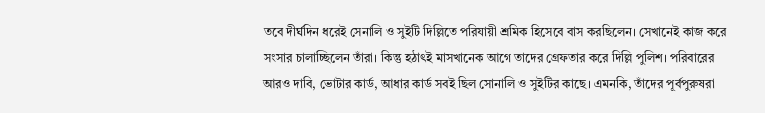তবে দীর্ঘদিন ধরেই সেনালি ও সুইটি দিল্লিতে পরিযায়ী শ্রমিক হিসেবে বাস করছিলেন। সেখানেই কাজ করে সংসার চালাচ্ছিলেন তাঁরা। কিন্তু হঠাৎই মাসখানেক আগে তাদের গ্রেফতার করে দিল্লি পুলিশ। পরিবারের আরও দাবি, ভোটার কার্ড, আধার কার্ড সবই ছিল সোনালি ও সুইটির কাছে। এমনকি, তাঁদের পূর্বপুরুষরা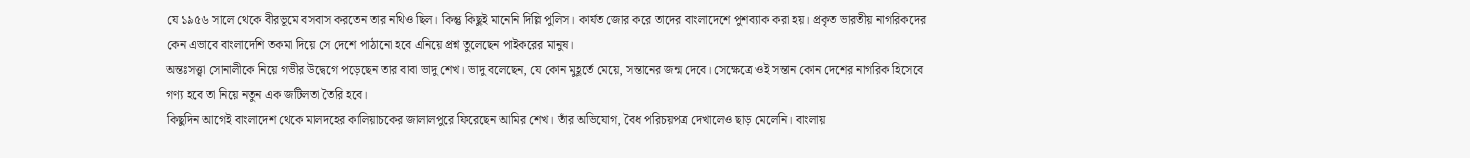যে ১৯৫৬ সালে থেকে বীরভূমে বসবাস করতেন তার নথিও ছিল। কিন্তু কিছুই মানেনি দিল্লি পুলিস। কার্যত জোর করে তাদের বাংলাদেশে পুশব্যাক করা হয়। প্রকৃত ভারতীয় নাগরিকদের কেন এভাবে বাংলাদেশি তকমা দিয়ে সে দেশে পাঠানো হবে এনিয়ে প্রশ্ন তুলেছেন পাইকরের মানুষ।
অন্তঃসত্ত্বা সোনালীকে নিয়ে গভীর উদ্বেগে পড়েছেন তার বাবা ভাদু শেখ। ভাদু বলেছেন, যে কোন মুহূর্তে মেয়ে, সন্তানের জন্ম দেবে। সেক্ষেত্রে ওই সন্তান কোন দেশের নাগরিক হিসেবে গণ্য হবে তা নিয়ে নতুন এক জটিলতা তৈরি হবে।
কিছুদিন আগেই বাংলাদেশ থেকে মালদহের কালিয়াচকের জালালপুরে ফিরেছেন আমির শেখ। তাঁর অভিযোগ, বৈধ পরিচয়পত্র দেখালেও ছাড় মেলেনি। বাংলায়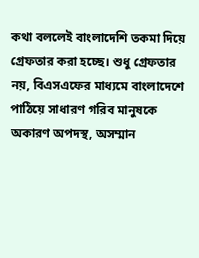কথা বললেই বাংলাদেশি তকমা দিয়ে গ্রেফতার করা হচ্ছে। শুধু গ্রেফতার নয়, বিএসএফের মাধ্যমে বাংলাদেশে পাঠিয়ে সাধারণ গরিব মানুষকে অকারণ অপদস্থ, অসম্মান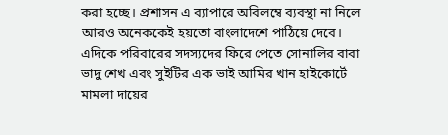করা হচ্ছে। প্রশাসন এ ব্যাপারে অবিলম্বে ব্যবস্থা না নিলে আরও অনেককেই হয়তো বাংলাদেশে পাঠিয়ে দেবে।
এদিকে পরিবারের সদস্যদের ফিরে পেতে সোনালির বাবা ভাদু শেখ এবং সুইটির এক ভাই আমির খান হাইকোর্টে মামলা দায়ের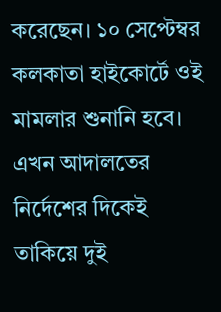করেছেন। ১০ সেপ্টেম্বর কলকাতা হাইকোর্টে ওই মামলার শুনানি হবে। এখন আদালতের নির্দেশের দিকেই তাকিয়ে দুই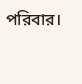পরিবার।